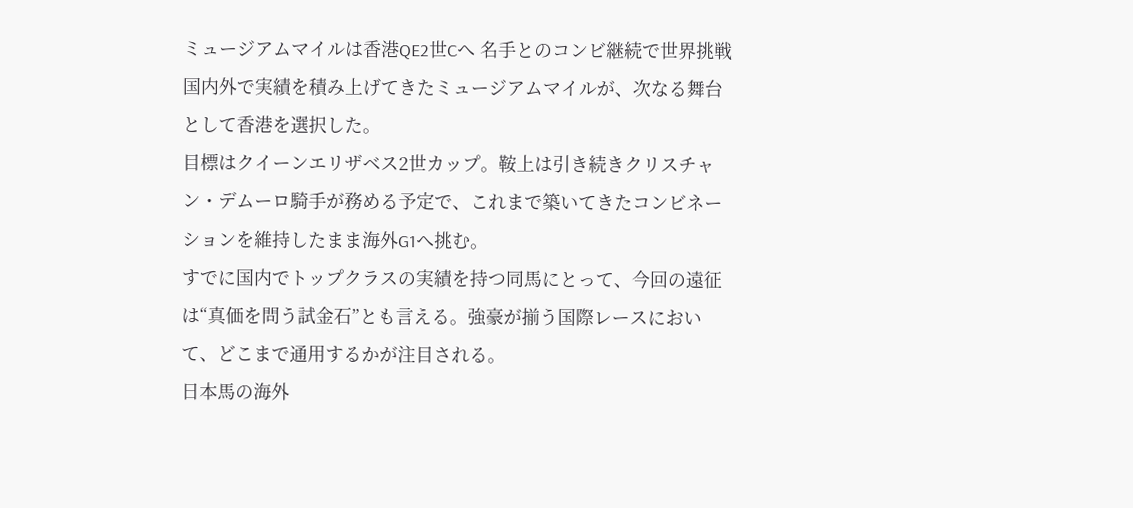ミュージアムマイルは香港QE2世Cへ 名手とのコンビ継続で世界挑戦
国内外で実績を積み上げてきたミュージアムマイルが、次なる舞台として香港を選択した。
目標はクイーンエリザベス2世カップ。鞍上は引き続きクリスチャン・デムーロ騎手が務める予定で、これまで築いてきたコンビネーションを維持したまま海外G1へ挑む。
すでに国内でトップクラスの実績を持つ同馬にとって、今回の遠征は“真価を問う試金石”とも言える。強豪が揃う国際レースにおいて、どこまで通用するかが注目される。
日本馬の海外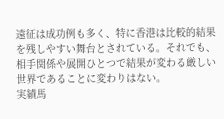遠征は成功例も多く、特に香港は比較的結果を残しやすい舞台とされている。それでも、相手関係や展開ひとつで結果が変わる厳しい世界であることに変わりはない。
実績馬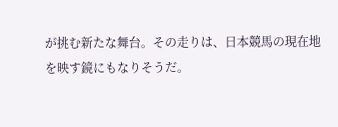が挑む新たな舞台。その走りは、日本競馬の現在地を映す鏡にもなりそうだ。